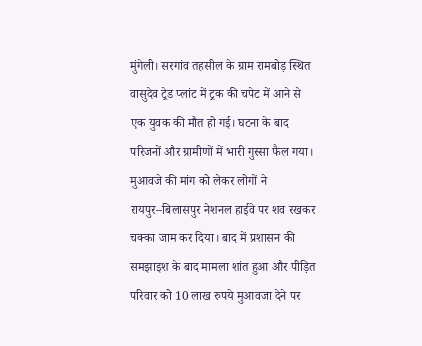मुंगेली। सरगांव तहसील के ग्राम रामबोड़ स्थित वासुदेव ट्रेड प्लांट में ट्रक की चपेट में आने से एक युवक की मौत हो गई। घटना के बाद परिजनों और ग्रामीणों में भारी गुस्सा फैल गया। मुआवजे की मांग को लेकर लोगों ने रायपुर–बिलासपुर नेशनल हाईवे पर शव रखकर चक्का जाम कर दिया। बाद में प्रशासन की समझाइश के बाद मामला शांत हुआ और पीड़ित परिवार को 10 लाख रुपये मुआवजा देने पर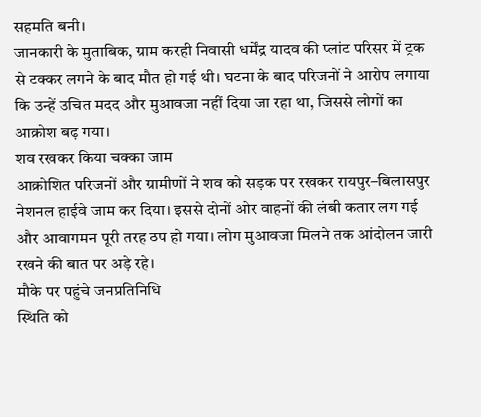सहमति बनी।
जानकारी के मुताबिक, ग्राम करही निवासी धर्मेंद्र यादव की प्लांट परिसर में ट्रक से टक्कर लगने के बाद मौत हो गई थी। घटना के बाद परिजनों ने आरोप लगाया कि उन्हें उचित मदद और मुआवजा नहीं दिया जा रहा था, जिससे लोगों का आक्रोश बढ़ गया।
शव रखकर किया चक्का जाम
आक्रोशित परिजनों और ग्रामीणों ने शव को सड़क पर रखकर रायपुर–बिलासपुर नेशनल हाईवे जाम कर दिया। इससे दोनों ओर वाहनों की लंबी कतार लग गई और आवागमन पूरी तरह ठप हो गया। लोग मुआवजा मिलने तक आंदोलन जारी रखने की बात पर अड़े रहे।
मौके पर पहुंचे जनप्रतिनिधि
स्थिति को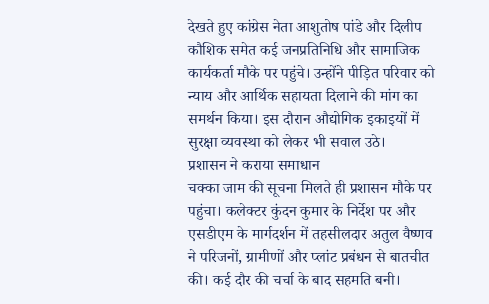देखते हुए कांग्रेस नेता आशुतोष पांडे और दिलीप कौशिक समेत कई जनप्रतिनिधि और सामाजिक कार्यकर्ता मौके पर पहुंचे। उन्होंने पीड़ित परिवार को न्याय और आर्थिक सहायता दिलाने की मांग का समर्थन किया। इस दौरान औद्योगिक इकाइयों में सुरक्षा व्यवस्था को लेकर भी सवाल उठे।
प्रशासन ने कराया समाधान
चक्का जाम की सूचना मिलते ही प्रशासन मौके पर पहुंचा। कलेक्टर कुंदन कुमार के निर्देश पर और एसडीएम के मार्गदर्शन में तहसीलदार अतुल वैष्णव ने परिजनों, ग्रामीणों और प्लांट प्रबंधन से बातचीत की। कई दौर की चर्चा के बाद सहमति बनी।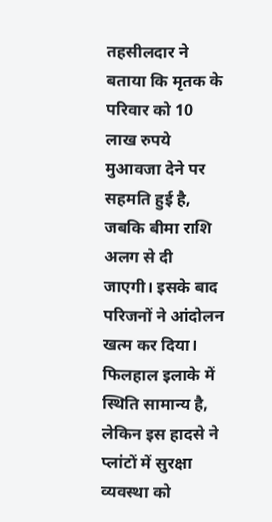तहसीलदार ने बताया कि मृतक के परिवार को 10 लाख रुपये मुआवजा देने पर सहमति हुई है, जबकि बीमा राशि अलग से दी जाएगी। इसके बाद परिजनों ने आंदोलन खत्म कर दिया।
फिलहाल इलाके में स्थिति सामान्य है, लेकिन इस हादसे ने प्लांटों में सुरक्षा व्यवस्था को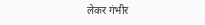लेकर गंभीर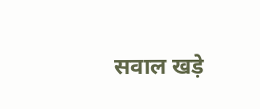सवाल खड़े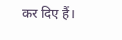कर दिए हैं।